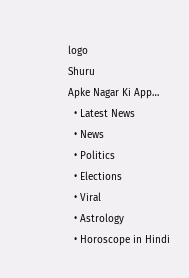logo
Shuru
Apke Nagar Ki App…
  • Latest News
  • News
  • Politics
  • Elections
  • Viral
  • Astrology
  • Horoscope in Hindi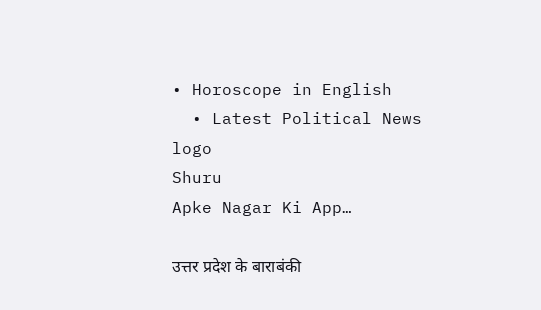• Horoscope in English
  • Latest Political News
logo
Shuru
Apke Nagar Ki App…

उत्तर प्रदेश के बाराबंकी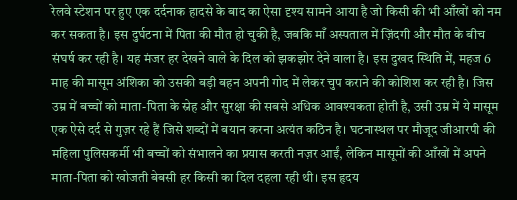रेलवे स्टेशन पर हुए एक दर्दनाक हादसे के बाद का ऐसा दृश्य सामने आया है जो किसी की भी आँखों को नम कर सकता है। इस दुर्घटना में पिता की मौत हो चुकी है, जबकि माँ अस्पताल में ज़िंदगी और मौत के बीच संघर्ष कर रही है। यह मंजर हर देखने वाले के दिल को झकझोर देने वाला है। इस दुखद स्थिति में, महज 6 माह की मासूम अंशिका को उसकी बड़ी बहन अपनी गोद में लेकर चुप कराने की कोशिश कर रही है। जिस उम्र में बच्चों को माता-पिता के स्नेह और सुरक्षा की सबसे अधिक आवश्यकता होती है, उसी उम्र में ये मासूम एक ऐसे दर्द से गुज़र रहे हैं जिसे शब्दों में बयान करना अत्यंत कठिन है। घटनास्थल पर मौजूद जीआरपी की महिला पुलिसकर्मी भी बच्चों को संभालने का प्रयास करती नज़र आईं, लेकिन मासूमों की आँखों में अपने माता-पिता को खोजती बेबसी हर किसी का दिल दहला रही थी। इस हृदय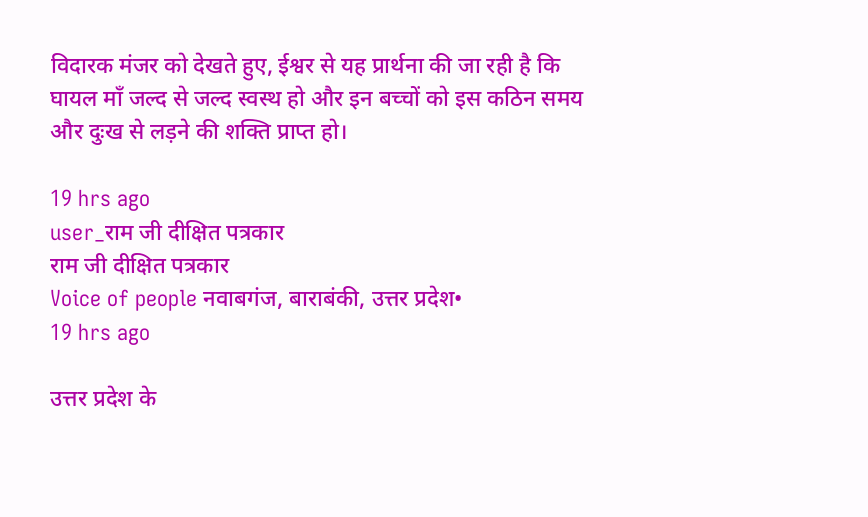विदारक मंजर को देखते हुए, ईश्वर से यह प्रार्थना की जा रही है कि घायल माँ जल्द से जल्द स्वस्थ हो और इन बच्चों को इस कठिन समय और दुःख से लड़ने की शक्ति प्राप्त हो।

19 hrs ago
user_राम जी दीक्षित पत्रकार
राम जी दीक्षित पत्रकार
Voice of people नवाबगंज, बाराबंकी, उत्तर प्रदेश•
19 hrs ago

उत्तर प्रदेश के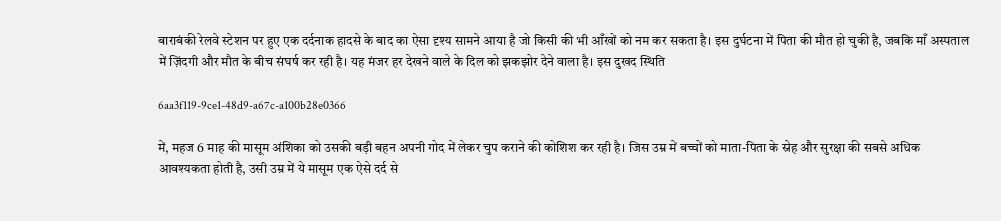बाराबंकी रेलवे स्टेशन पर हुए एक दर्दनाक हादसे के बाद का ऐसा दृश्य सामने आया है जो किसी की भी आँखों को नम कर सकता है। इस दुर्घटना में पिता की मौत हो चुकी है, जबकि माँ अस्पताल में ज़िंदगी और मौत के बीच संघर्ष कर रही है। यह मंजर हर देखने वाले के दिल को झकझोर देने वाला है। इस दुखद स्थिति

6aa3f119-9ce1-48d9-a67c-a100b28e0366

में, महज 6 माह की मासूम अंशिका को उसकी बड़ी बहन अपनी गोद में लेकर चुप कराने की कोशिश कर रही है। जिस उम्र में बच्चों को माता-पिता के स्नेह और सुरक्षा की सबसे अधिक आवश्यकता होती है, उसी उम्र में ये मासूम एक ऐसे दर्द से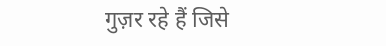गुज़र रहे हैं जिसे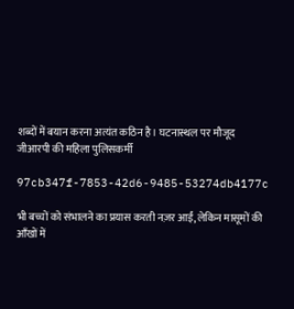शब्दों में बयान करना अत्यंत कठिन है। घटनास्थल पर मौजूद जीआरपी की महिला पुलिसकर्मी

97cb347f-7853-42d6-9485-53274db4177c

भी बच्चों को संभालने का प्रयास करती नज़र आईं, लेकिन मासूमों की आँखों में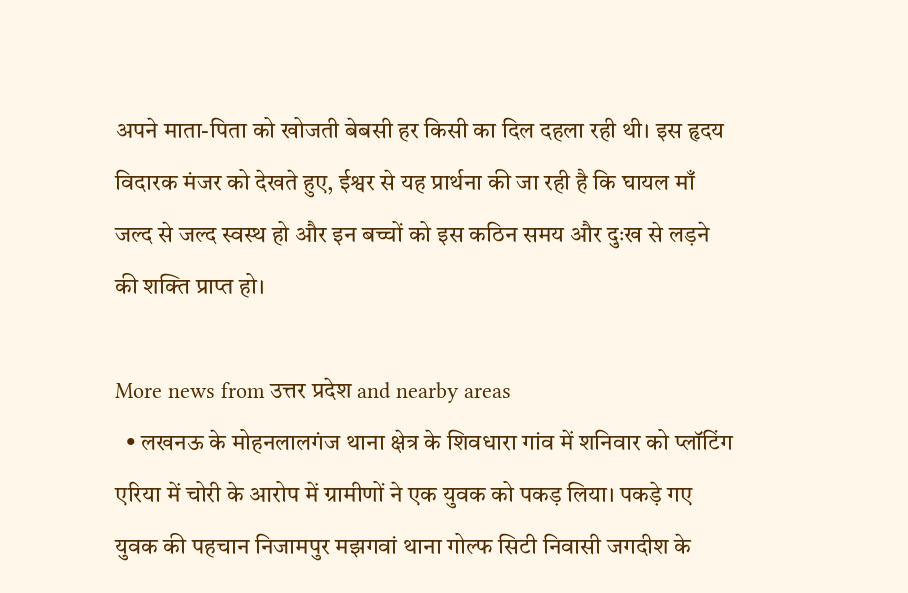अपने माता-पिता को खोजती बेबसी हर किसी का दिल दहला रही थी। इस हृदय विदारक मंजर को देखते हुए, ईश्वर से यह प्रार्थना की जा रही है कि घायल माँ जल्द से जल्द स्वस्थ हो और इन बच्चों को इस कठिन समय और दुःख से लड़ने की शक्ति प्राप्त हो।

More news from उत्तर प्रदेश and nearby areas
  • लखनऊ के मोहनलालगंज थाना क्षेत्र के शिवधारा गांव में शनिवार को प्लॉटिंग एरिया में चोरी के आरोप में ग्रामीणों ने एक युवक को पकड़ लिया। पकड़े गए युवक की पहचान निजामपुर मझगवां थाना गोल्फ सिटी निवासी जगदीश के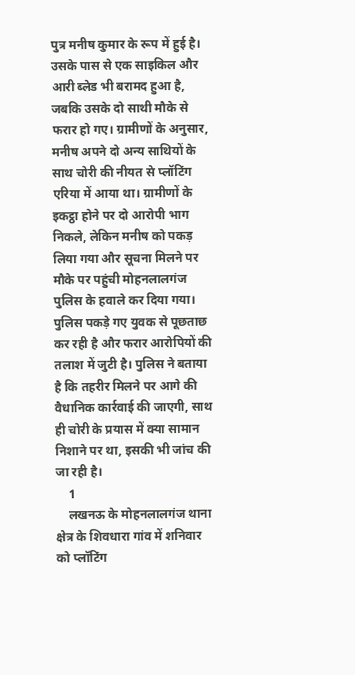पुत्र मनीष कुमार के रूप में हुई है। उसके पास से एक साइकिल और आरी ब्लेड भी बरामद हुआ है, जबकि उसके दो साथी मौके से फरार हो गए। ग्रामीणों के अनुसार, मनीष अपने दो अन्य साथियों के साथ चोरी की नीयत से प्लॉटिंग एरिया में आया था। ग्रामीणों के इकट्ठा होने पर दो आरोपी भाग निकले, लेकिन मनीष को पकड़ लिया गया और सूचना मिलने पर मौके पर पहुंची मोहनलालगंज पुलिस के हवाले कर दिया गया। पुलिस पकड़े गए युवक से पूछताछ कर रही है और फरार आरोपियों की तलाश में जुटी है। पुलिस ने बताया है कि तहरीर मिलने पर आगे की वैधानिक कार्रवाई की जाएगी, साथ ही चोरी के प्रयास में क्या सामान निशाने पर था, इसकी भी जांच की जा रही है।
    1
    लखनऊ के मोहनलालगंज थाना क्षेत्र के शिवधारा गांव में शनिवार को प्लॉटिंग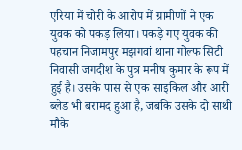एरिया में चोरी के आरोप में ग्रामीणों ने एक युवक को पकड़ लिया। पकड़े गए युवक की पहचान निजामपुर मझगवां थाना गोल्फ सिटी निवासी जगदीश के पुत्र मनीष कुमार के रूप में हुई है। उसके पास से एक साइकिल और आरी ब्लेड भी बरामद हुआ है, जबकि उसके दो साथी मौके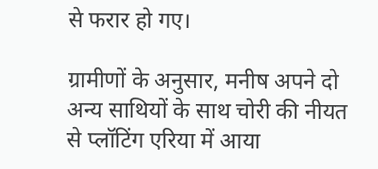से फरार हो गए।

ग्रामीणों के अनुसार, मनीष अपने दो अन्य साथियों के साथ चोरी की नीयत से प्लॉटिंग एरिया में आया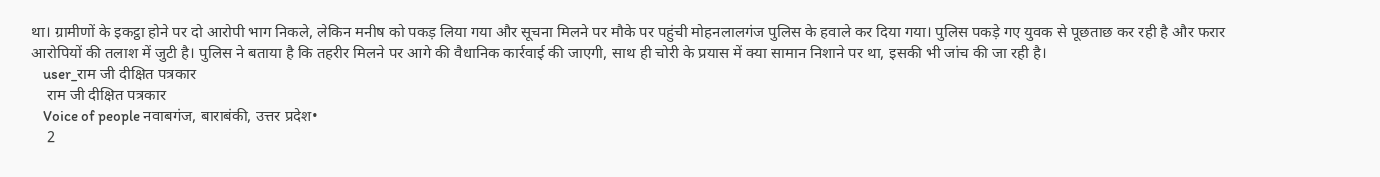था। ग्रामीणों के इकट्ठा होने पर दो आरोपी भाग निकले, लेकिन मनीष को पकड़ लिया गया और सूचना मिलने पर मौके पर पहुंची मोहनलालगंज पुलिस के हवाले कर दिया गया। पुलिस पकड़े गए युवक से पूछताछ कर रही है और फरार आरोपियों की तलाश में जुटी है। पुलिस ने बताया है कि तहरीर मिलने पर आगे की वैधानिक कार्रवाई की जाएगी, साथ ही चोरी के प्रयास में क्या सामान निशाने पर था, इसकी भी जांच की जा रही है।
    user_राम जी दीक्षित पत्रकार
    राम जी दीक्षित पत्रकार
    Voice of people नवाबगंज, बाराबंकी, उत्तर प्रदेश•
    2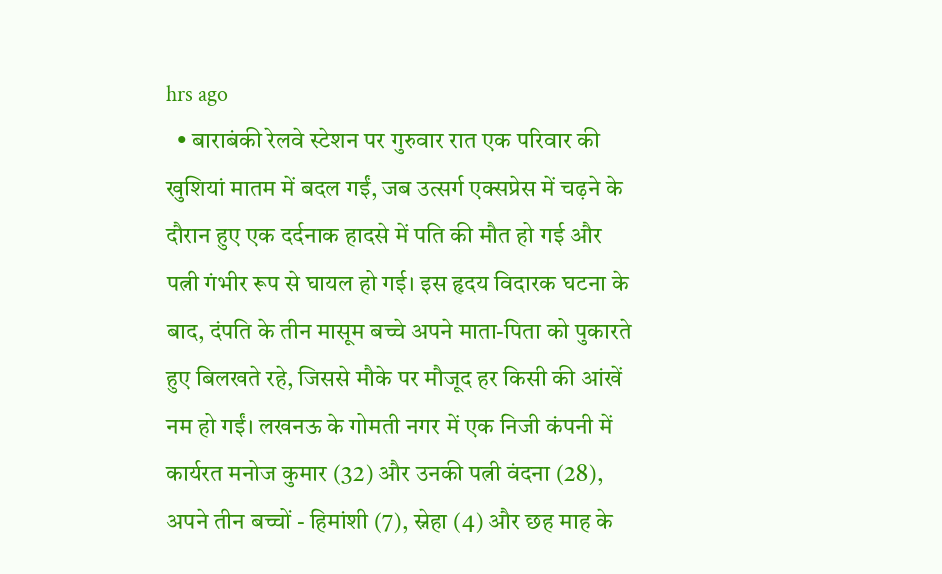hrs ago
  • बाराबंकी रेलवे स्टेशन पर गुरुवार रात एक परिवार की खुशियां मातम में बदल गईं, जब उत्सर्ग एक्सप्रेस में चढ़ने के दौरान हुए एक दर्दनाक हादसे में पति की मौत हो गई और पत्नी गंभीर रूप से घायल हो गई। इस हृदय विदारक घटना के बाद, दंपति के तीन मासूम बच्चे अपने माता-पिता को पुकारते हुए बिलखते रहे, जिससे मौके पर मौजूद हर किसी की आंखें नम हो गईं। लखनऊ के गोमती नगर में एक निजी कंपनी में कार्यरत मनोज कुमार (32) और उनकी पत्नी वंदना (28), अपने तीन बच्चों - हिमांशी (7), स्नेहा (4) और छह माह के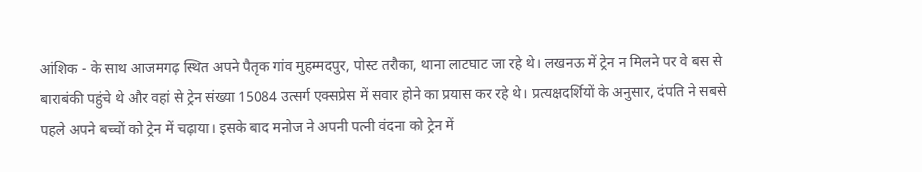आंशिक - के साथ आजमगढ़ स्थित अपने पैतृक गांव मुहम्मदपुर, पोस्ट तरौका, थाना लाटघाट जा रहे थे। लखनऊ में ट्रेन न मिलने पर वे बस से बाराबंकी पहुंचे थे और वहां से ट्रेन संख्या 15084 उत्सर्ग एक्सप्रेस में सवार होने का प्रयास कर रहे थे। प्रत्यक्षदर्शियों के अनुसार, दंपति ने सबसे पहले अपने बच्चों को ट्रेन में चढ़ाया। इसके बाद मनोज ने अपनी पत्नी वंदना को ट्रेन में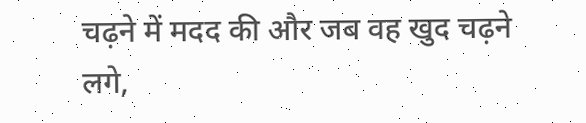चढ़ने में मदद की और जब वह खुद चढ़ने लगे,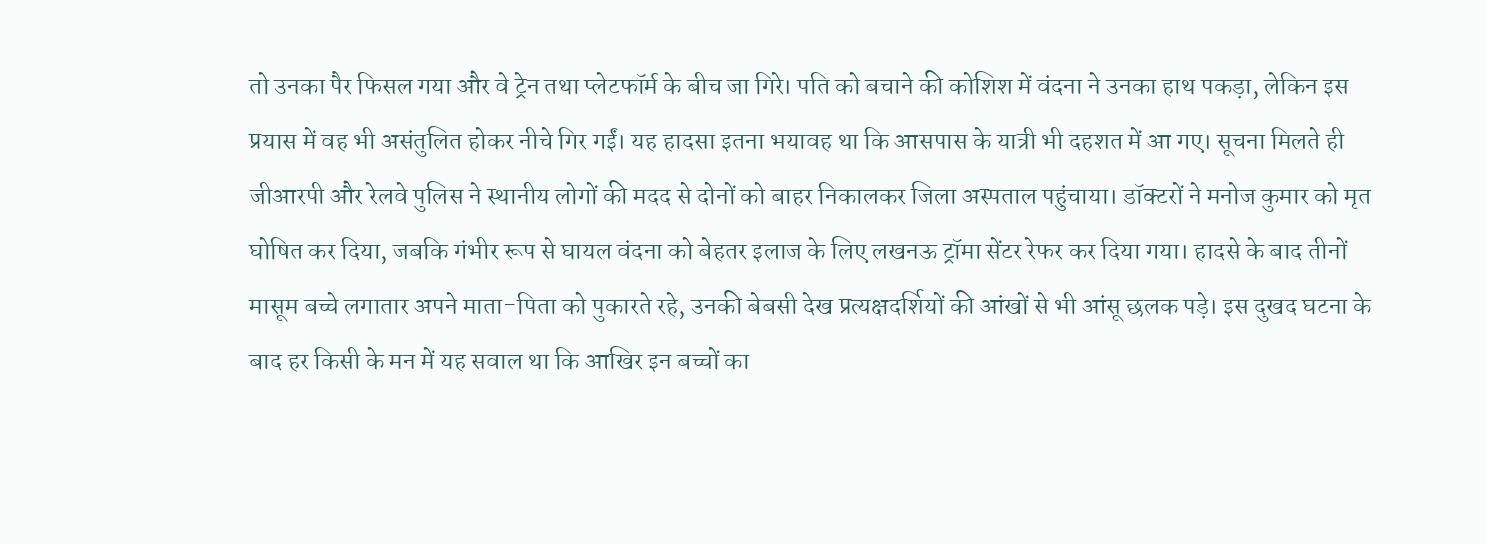तो उनका पैर फिसल गया और वे ट्रेन तथा प्लेटफॉर्म के बीच जा गिरे। पति को बचाने की कोशिश में वंदना ने उनका हाथ पकड़ा, लेकिन इस प्रयास में वह भी असंतुलित होकर नीचे गिर गईं। यह हादसा इतना भयावह था कि आसपास के यात्री भी दहशत में आ गए। सूचना मिलते ही जीआरपी और रेलवे पुलिस ने स्थानीय लोगों की मदद से दोनों को बाहर निकालकर जिला अस्पताल पहुंचाया। डॉक्टरों ने मनोज कुमार को मृत घोषित कर दिया, जबकि गंभीर रूप से घायल वंदना को बेहतर इलाज के लिए लखनऊ ट्रॉमा सेंटर रेफर कर दिया गया। हादसे के बाद तीनों मासूम बच्चे लगातार अपने माता-पिता को पुकारते रहे, उनकी बेबसी देख प्रत्यक्षदर्शियों की आंखों से भी आंसू छलक पड़े। इस दुखद घटना के बाद हर किसी के मन में यह सवाल था कि आखिर इन बच्चों का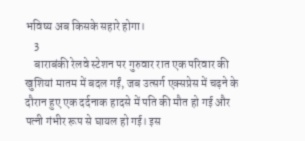भविष्य अब किसके सहारे होगा।
    3
    बाराबंकी रेलवे स्टेशन पर गुरुवार रात एक परिवार की खुशियां मातम में बदल गईं, जब उत्सर्ग एक्सप्रेस में चढ़ने के दौरान हुए एक दर्दनाक हादसे में पति की मौत हो गई और पत्नी गंभीर रूप से घायल हो गई। इस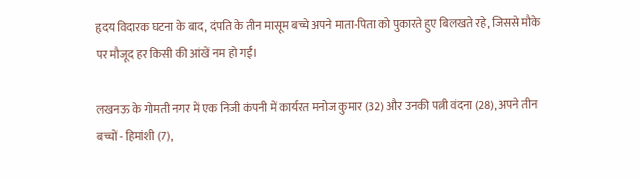हृदय विदारक घटना के बाद, दंपति के तीन मासूम बच्चे अपने माता-पिता को पुकारते हुए बिलखते रहे, जिससे मौके पर मौजूद हर किसी की आंखें नम हो गईं।

लखनऊ के गोमती नगर में एक निजी कंपनी में कार्यरत मनोज कुमार (32) और उनकी पत्नी वंदना (28), अपने तीन बच्चों - हिमांशी (7),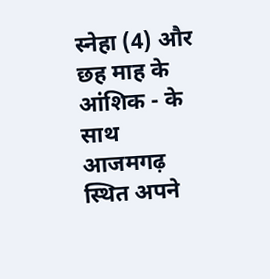स्नेहा (4) और छह माह के आंशिक - के साथ आजमगढ़ स्थित अपने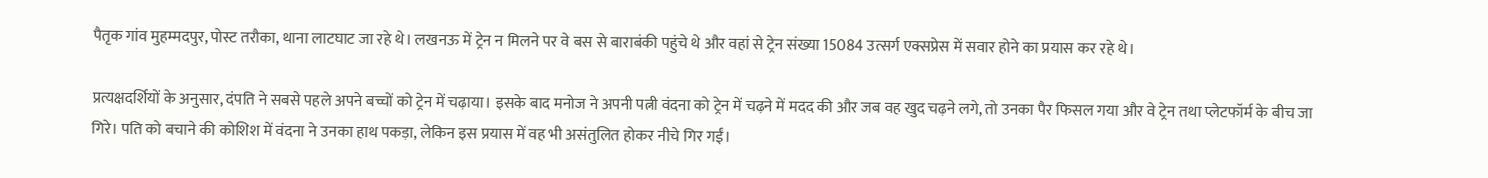पैतृक गांव मुहम्मदपुर, पोस्ट तरौका, थाना लाटघाट जा रहे थे। लखनऊ में ट्रेन न मिलने पर वे बस से बाराबंकी पहुंचे थे और वहां से ट्रेन संख्या 15084 उत्सर्ग एक्सप्रेस में सवार होने का प्रयास कर रहे थे।

प्रत्यक्षदर्शियों के अनुसार, दंपति ने सबसे पहले अपने बच्चों को ट्रेन में चढ़ाया। इसके बाद मनोज ने अपनी पत्नी वंदना को ट्रेन में चढ़ने में मदद की और जब वह खुद चढ़ने लगे, तो उनका पैर फिसल गया और वे ट्रेन तथा प्लेटफॉर्म के बीच जा गिरे। पति को बचाने की कोशिश में वंदना ने उनका हाथ पकड़ा, लेकिन इस प्रयास में वह भी असंतुलित होकर नीचे गिर गईं।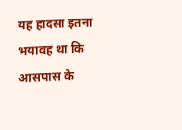यह हादसा इतना भयावह था कि आसपास के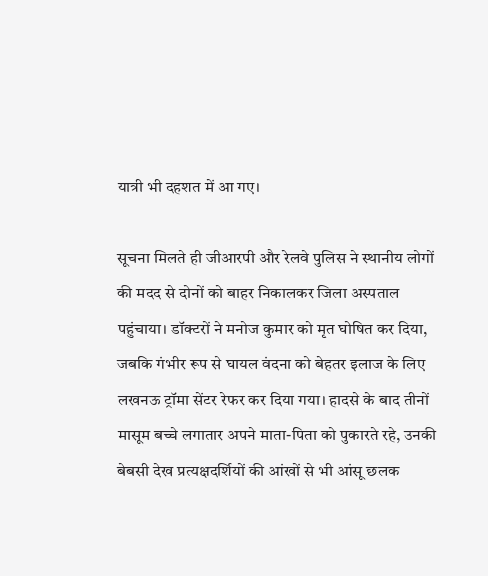यात्री भी दहशत में आ गए।

सूचना मिलते ही जीआरपी और रेलवे पुलिस ने स्थानीय लोगों की मदद से दोनों को बाहर निकालकर जिला अस्पताल पहुंचाया। डॉक्टरों ने मनोज कुमार को मृत घोषित कर दिया, जबकि गंभीर रूप से घायल वंदना को बेहतर इलाज के लिए लखनऊ ट्रॉमा सेंटर रेफर कर दिया गया। हादसे के बाद तीनों मासूम बच्चे लगातार अपने माता-पिता को पुकारते रहे, उनकी बेबसी देख प्रत्यक्षदर्शियों की आंखों से भी आंसू छलक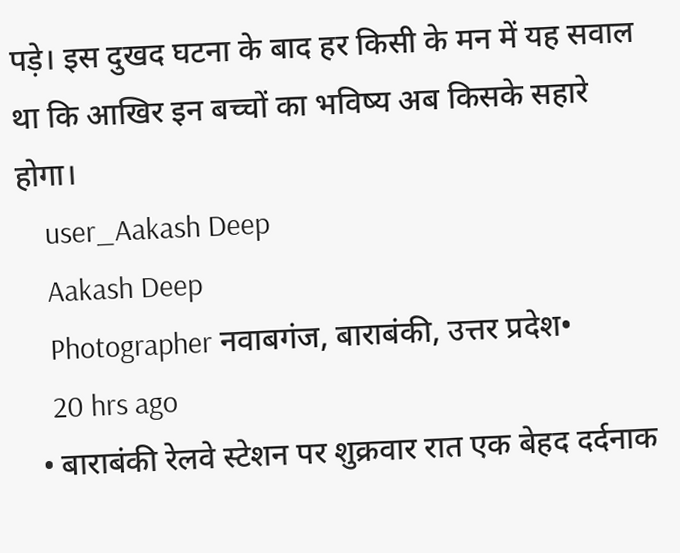पड़े। इस दुखद घटना के बाद हर किसी के मन में यह सवाल था कि आखिर इन बच्चों का भविष्य अब किसके सहारे होगा।
    user_Aakash Deep
    Aakash Deep
    Photographer नवाबगंज, बाराबंकी, उत्तर प्रदेश•
    20 hrs ago
  • बाराबंकी रेलवे स्टेशन पर शुक्रवार रात एक बेहद दर्दनाक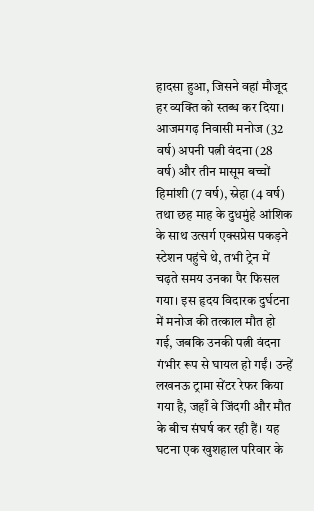हादसा हुआ, जिसने वहां मौजूद हर व्यक्ति को स्तब्ध कर दिया। आजमगढ़ निवासी मनोज (32 वर्ष) अपनी पत्नी वंदना (28 वर्ष) और तीन मासूम बच्चों हिमांशी (7 वर्ष), स्नेहा (4 वर्ष) तथा छह माह के दुधमुंहे आंशिक के साथ उत्सर्ग एक्सप्रेस पकड़ने स्टेशन पहुंचे थे, तभी ट्रेन में चढ़ते समय उनका पैर फिसल गया। इस हृदय विदारक दुर्घटना में मनोज की तत्काल मौत हो गई, जबकि उनकी पत्नी वंदना गंभीर रूप से घायल हो गईं। उन्हें लखनऊ ट्रामा सेंटर रेफर किया गया है, जहाँ वे जिंदगी और मौत के बीच संघर्ष कर रही हैं। यह घटना एक खुशहाल परिवार के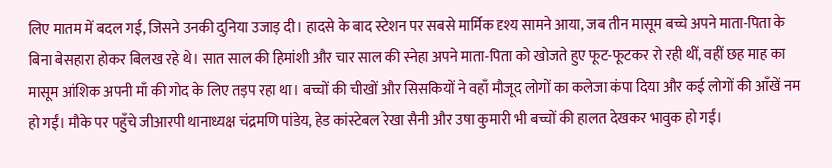लिए मातम में बदल गई, जिसने उनकी दुनिया उजाड़ दी। हादसे के बाद स्टेशन पर सबसे मार्मिक दृश्य सामने आया, जब तीन मासूम बच्चे अपने माता-पिता के बिना बेसहारा होकर बिलख रहे थे। सात साल की हिमांशी और चार साल की स्नेहा अपने माता-पिता को खोजते हुए फूट-फूटकर रो रही थीं, वहीं छह माह का मासूम आंशिक अपनी माँ की गोद के लिए तड़प रहा था। बच्चों की चीखों और सिसकियों ने वहाँ मौजूद लोगों का कलेजा कंपा दिया और कई लोगों की आँखें नम हो गईं। मौके पर पहुँचे जीआरपी थानाध्यक्ष चंद्रमणि पांडेय, हेड कांस्टेबल रेखा सैनी और उषा कुमारी भी बच्चों की हालत देखकर भावुक हो गईं।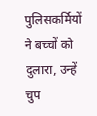पुलिसकर्मियों ने बच्चों को दुलारा, उन्हें चुप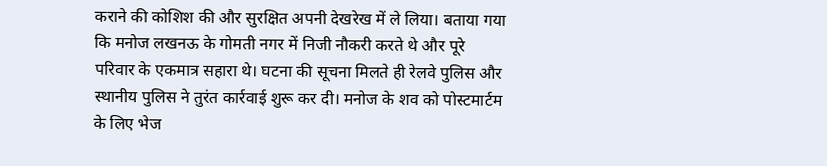कराने की कोशिश की और सुरक्षित अपनी देखरेख में ले लिया। बताया गया कि मनोज लखनऊ के गोमती नगर में निजी नौकरी करते थे और पूरे परिवार के एकमात्र सहारा थे। घटना की सूचना मिलते ही रेलवे पुलिस और स्थानीय पुलिस ने तुरंत कार्रवाई शुरू कर दी। मनोज के शव को पोस्टमार्टम के लिए भेज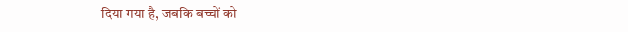दिया गया है, जबकि बच्चों को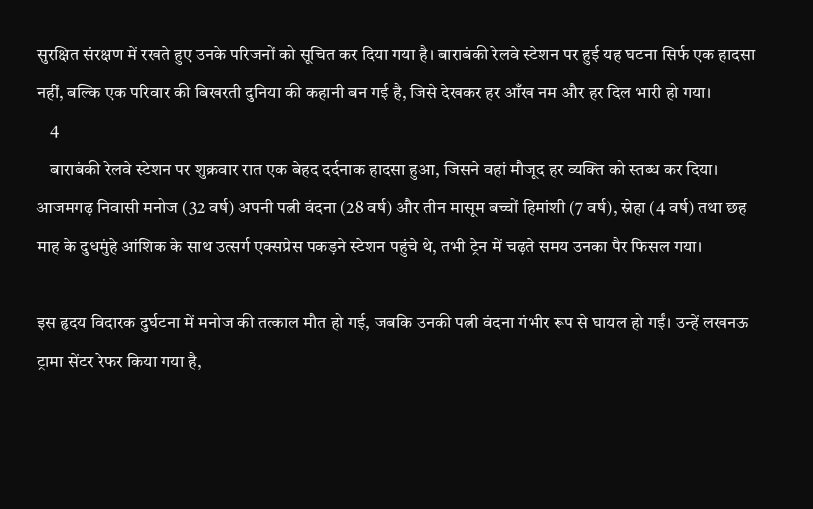सुरक्षित संरक्षण में रखते हुए उनके परिजनों को सूचित कर दिया गया है। बाराबंकी रेलवे स्टेशन पर हुई यह घटना सिर्फ एक हादसा नहीं, बल्कि एक परिवार की बिखरती दुनिया की कहानी बन गई है, जिसे देखकर हर आँख नम और हर दिल भारी हो गया।
    4
    बाराबंकी रेलवे स्टेशन पर शुक्रवार रात एक बेहद दर्दनाक हादसा हुआ, जिसने वहां मौजूद हर व्यक्ति को स्तब्ध कर दिया। आजमगढ़ निवासी मनोज (32 वर्ष) अपनी पत्नी वंदना (28 वर्ष) और तीन मासूम बच्चों हिमांशी (7 वर्ष), स्नेहा (4 वर्ष) तथा छह माह के दुधमुंहे आंशिक के साथ उत्सर्ग एक्सप्रेस पकड़ने स्टेशन पहुंचे थे, तभी ट्रेन में चढ़ते समय उनका पैर फिसल गया।

इस हृदय विदारक दुर्घटना में मनोज की तत्काल मौत हो गई, जबकि उनकी पत्नी वंदना गंभीर रूप से घायल हो गईं। उन्हें लखनऊ ट्रामा सेंटर रेफर किया गया है,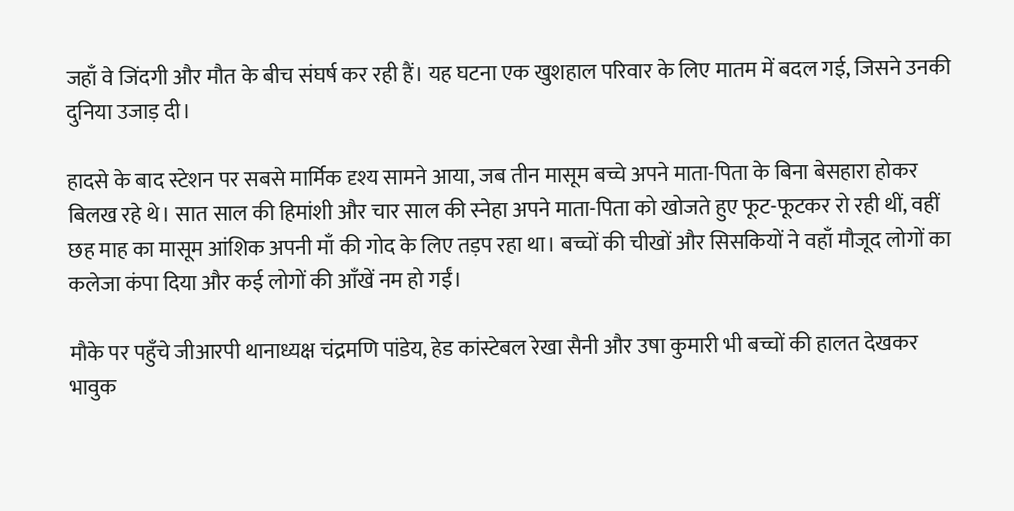जहाँ वे जिंदगी और मौत के बीच संघर्ष कर रही हैं। यह घटना एक खुशहाल परिवार के लिए मातम में बदल गई, जिसने उनकी दुनिया उजाड़ दी।

हादसे के बाद स्टेशन पर सबसे मार्मिक दृश्य सामने आया, जब तीन मासूम बच्चे अपने माता-पिता के बिना बेसहारा होकर बिलख रहे थे। सात साल की हिमांशी और चार साल की स्नेहा अपने माता-पिता को खोजते हुए फूट-फूटकर रो रही थीं, वहीं छह माह का मासूम आंशिक अपनी माँ की गोद के लिए तड़प रहा था। बच्चों की चीखों और सिसकियों ने वहाँ मौजूद लोगों का कलेजा कंपा दिया और कई लोगों की आँखें नम हो गईं।

मौके पर पहुँचे जीआरपी थानाध्यक्ष चंद्रमणि पांडेय, हेड कांस्टेबल रेखा सैनी और उषा कुमारी भी बच्चों की हालत देखकर भावुक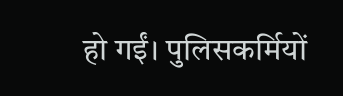हो गईं। पुलिसकर्मियों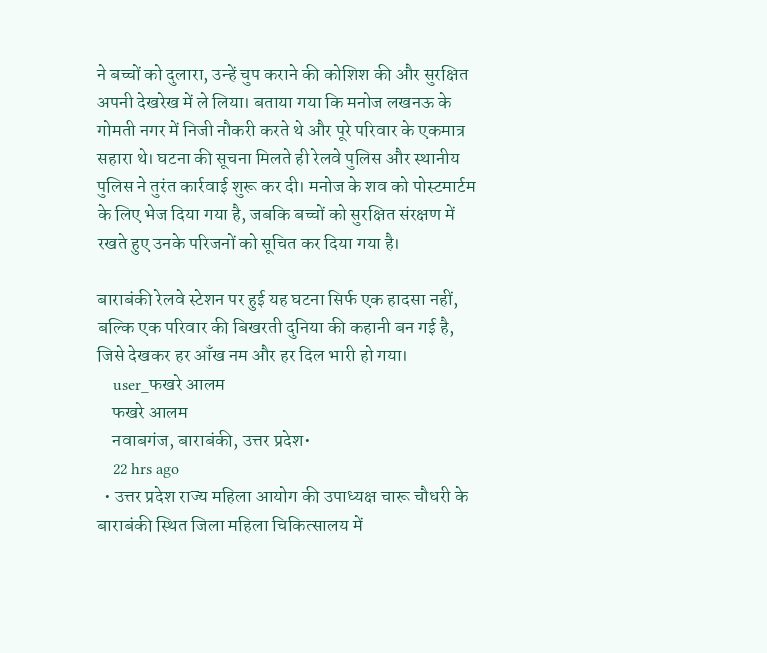ने बच्चों को दुलारा, उन्हें चुप कराने की कोशिश की और सुरक्षित अपनी देखरेख में ले लिया। बताया गया कि मनोज लखनऊ के गोमती नगर में निजी नौकरी करते थे और पूरे परिवार के एकमात्र सहारा थे। घटना की सूचना मिलते ही रेलवे पुलिस और स्थानीय पुलिस ने तुरंत कार्रवाई शुरू कर दी। मनोज के शव को पोस्टमार्टम के लिए भेज दिया गया है, जबकि बच्चों को सुरक्षित संरक्षण में रखते हुए उनके परिजनों को सूचित कर दिया गया है।

बाराबंकी रेलवे स्टेशन पर हुई यह घटना सिर्फ एक हादसा नहीं, बल्कि एक परिवार की बिखरती दुनिया की कहानी बन गई है, जिसे देखकर हर आँख नम और हर दिल भारी हो गया।
    user_फखरे आलम
    फखरे आलम
    नवाबगंज, बाराबंकी, उत्तर प्रदेश•
    22 hrs ago
  • उत्तर प्रदेश राज्य महिला आयोग की उपाध्यक्ष चारू चौधरी के बाराबंकी स्थित जिला महिला चिकित्सालय में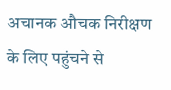अचानक औचक निरीक्षण के लिए पहुंचने से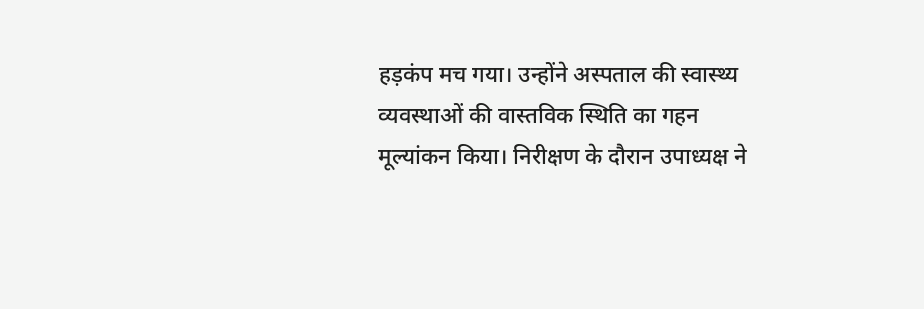हड़कंप मच गया। उन्होंने अस्पताल की स्वास्थ्य व्यवस्थाओं की वास्तविक स्थिति का गहन मूल्यांकन किया। निरीक्षण के दौरान उपाध्यक्ष ने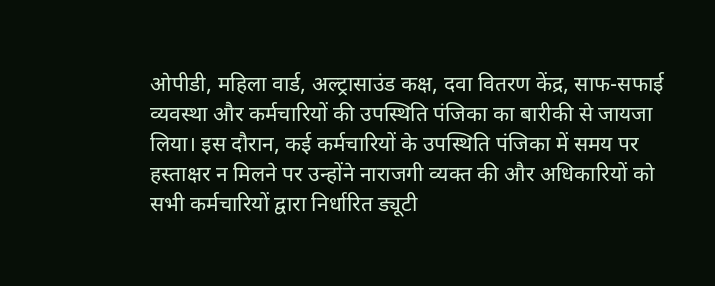ओपीडी, महिला वार्ड, अल्ट्रासाउंड कक्ष, दवा वितरण केंद्र, साफ-सफाई व्यवस्था और कर्मचारियों की उपस्थिति पंजिका का बारीकी से जायजा लिया। इस दौरान, कई कर्मचारियों के उपस्थिति पंजिका में समय पर हस्ताक्षर न मिलने पर उन्होंने नाराजगी व्यक्त की और अधिकारियों को सभी कर्मचारियों द्वारा निर्धारित ड्यूटी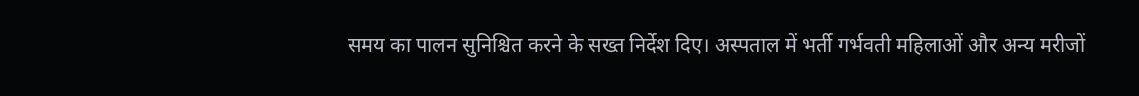समय का पालन सुनिश्चित करने के सख्त निर्देश दिए। अस्पताल में भर्ती गर्भवती महिलाओं और अन्य मरीजों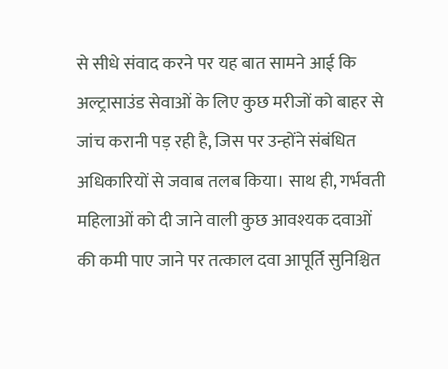से सीधे संवाद करने पर यह बात सामने आई कि अल्ट्रासाउंड सेवाओं के लिए कुछ मरीजों को बाहर से जांच करानी पड़ रही है, जिस पर उन्होंने संबंधित अधिकारियों से जवाब तलब किया। साथ ही, गर्भवती महिलाओं को दी जाने वाली कुछ आवश्यक दवाओं की कमी पाए जाने पर तत्काल दवा आपूर्ति सुनिश्चित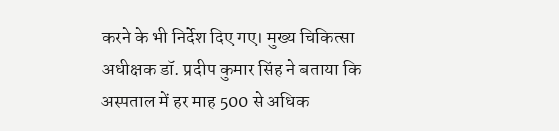करने के भी निर्देश दिए गए। मुख्य चिकित्सा अधीक्षक डॉ. प्रदीप कुमार सिंह ने बताया कि अस्पताल में हर माह 500 से अधिक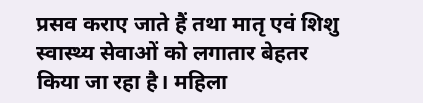प्रसव कराए जाते हैं तथा मातृ एवं शिशु स्वास्थ्य सेवाओं को लगातार बेहतर किया जा रहा है। महिला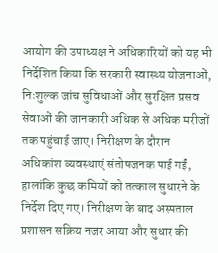आयोग की उपाध्यक्ष ने अधिकारियों को यह भी निर्देशित किया कि सरकारी स्वास्थ्य योजनाओं, निःशुल्क जांच सुविधाओं और सुरक्षित प्रसव सेवाओं की जानकारी अधिक से अधिक मरीजों तक पहुंचाई जाए। निरीक्षण के दौरान अधिकांश व्यवस्थाएं संतोषजनक पाई गईं, हालांकि कुछ कमियों को तत्काल सुधारने के निर्देश दिए गए। निरीक्षण के बाद अस्पताल प्रशासन सक्रिय नजर आया और सुधार की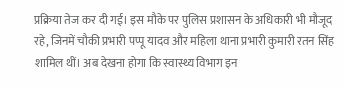प्रक्रिया तेज कर दी गई। इस मौके पर पुलिस प्रशासन के अधिकारी भी मौजूद रहे, जिनमें चौकी प्रभारी पप्पू यादव और महिला थाना प्रभारी कुमारी रतन सिंह शामिल थीं। अब देखना होगा कि स्वास्थ्य विभाग इन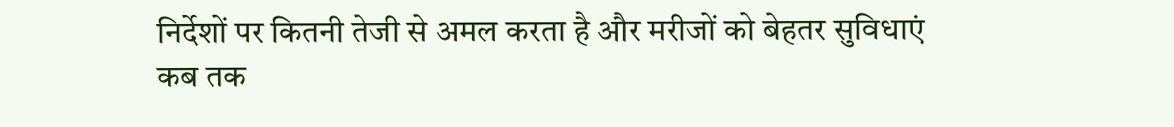निर्देशों पर कितनी तेजी से अमल करता है और मरीजों को बेहतर सुविधाएं कब तक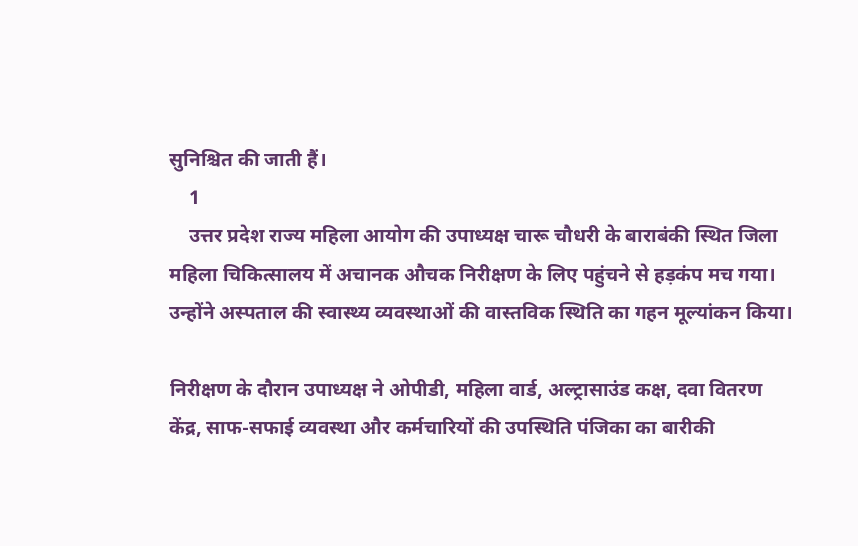सुनिश्चित की जाती हैं।
    1
    उत्तर प्रदेश राज्य महिला आयोग की उपाध्यक्ष चारू चौधरी के बाराबंकी स्थित जिला महिला चिकित्सालय में अचानक औचक निरीक्षण के लिए पहुंचने से हड़कंप मच गया। उन्होंने अस्पताल की स्वास्थ्य व्यवस्थाओं की वास्तविक स्थिति का गहन मूल्यांकन किया।

निरीक्षण के दौरान उपाध्यक्ष ने ओपीडी, महिला वार्ड, अल्ट्रासाउंड कक्ष, दवा वितरण केंद्र, साफ-सफाई व्यवस्था और कर्मचारियों की उपस्थिति पंजिका का बारीकी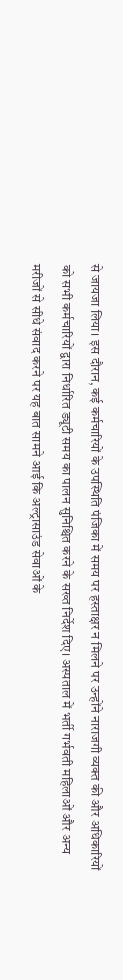से जायजा लिया। इस दौरान, कई कर्मचारियों के उपस्थिति पंजिका में समय पर हस्ताक्षर न मिलने पर उन्होंने नाराजगी व्यक्त की और अधिकारियों को सभी कर्मचारियों द्वारा निर्धारित ड्यूटी समय का पालन सुनिश्चित करने के सख्त निर्देश दिए। अस्पताल में भर्ती गर्भवती महिलाओं और अन्य मरीजों से सीधे संवाद करने पर यह बात सामने आई कि अल्ट्रासाउंड सेवाओं के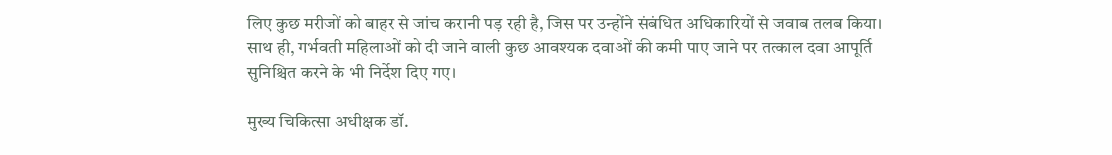लिए कुछ मरीजों को बाहर से जांच करानी पड़ रही है, जिस पर उन्होंने संबंधित अधिकारियों से जवाब तलब किया। साथ ही, गर्भवती महिलाओं को दी जाने वाली कुछ आवश्यक दवाओं की कमी पाए जाने पर तत्काल दवा आपूर्ति सुनिश्चित करने के भी निर्देश दिए गए।

मुख्य चिकित्सा अधीक्षक डॉ.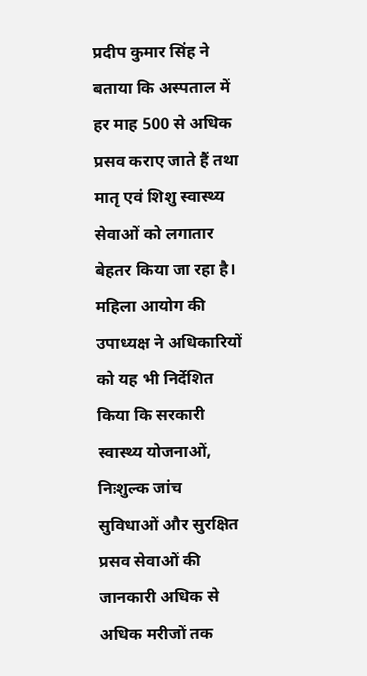प्रदीप कुमार सिंह ने बताया कि अस्पताल में हर माह 500 से अधिक प्रसव कराए जाते हैं तथा मातृ एवं शिशु स्वास्थ्य सेवाओं को लगातार बेहतर किया जा रहा है। महिला आयोग की उपाध्यक्ष ने अधिकारियों को यह भी निर्देशित किया कि सरकारी स्वास्थ्य योजनाओं, निःशुल्क जांच सुविधाओं और सुरक्षित प्रसव सेवाओं की जानकारी अधिक से अधिक मरीजों तक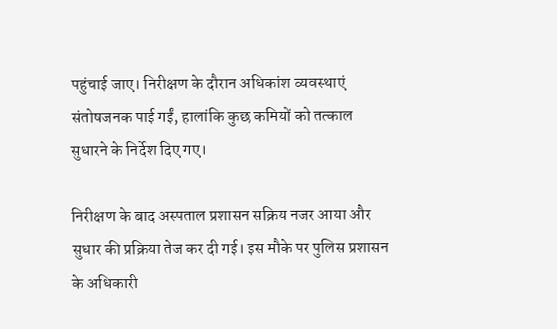पहुंचाई जाए। निरीक्षण के दौरान अधिकांश व्यवस्थाएं संतोषजनक पाई गईं, हालांकि कुछ कमियों को तत्काल सुधारने के निर्देश दिए गए।

निरीक्षण के बाद अस्पताल प्रशासन सक्रिय नजर आया और सुधार की प्रक्रिया तेज कर दी गई। इस मौके पर पुलिस प्रशासन के अधिकारी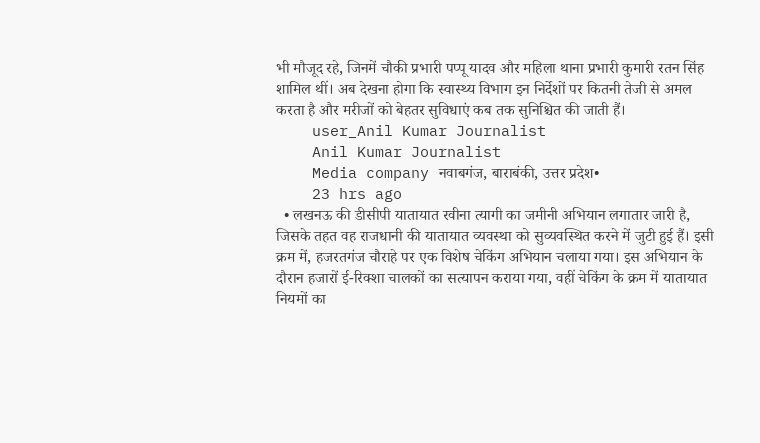भी मौजूद रहे, जिनमें चौकी प्रभारी पप्पू यादव और महिला थाना प्रभारी कुमारी रतन सिंह शामिल थीं। अब देखना होगा कि स्वास्थ्य विभाग इन निर्देशों पर कितनी तेजी से अमल करता है और मरीजों को बेहतर सुविधाएं कब तक सुनिश्चित की जाती हैं।
    user_Anil Kumar Journalist
    Anil Kumar Journalist
    Media company नवाबगंज, बाराबंकी, उत्तर प्रदेश•
    23 hrs ago
  • लखनऊ की डीसीपी यातायात रवीना त्यागी का जमीनी अभियान लगातार जारी है, जिसके तहत वह राजधानी की यातायात व्यवस्था को सुव्यवस्थित करने में जुटी हुई हैं। इसी क्रम में, हजरतगंज चौराहे पर एक विशेष चेकिंग अभियान चलाया गया। इस अभियान के दौरान हजारों ई-रिक्शा चालकों का सत्यापन कराया गया, वहीं चेकिंग के क्रम में यातायात नियमों का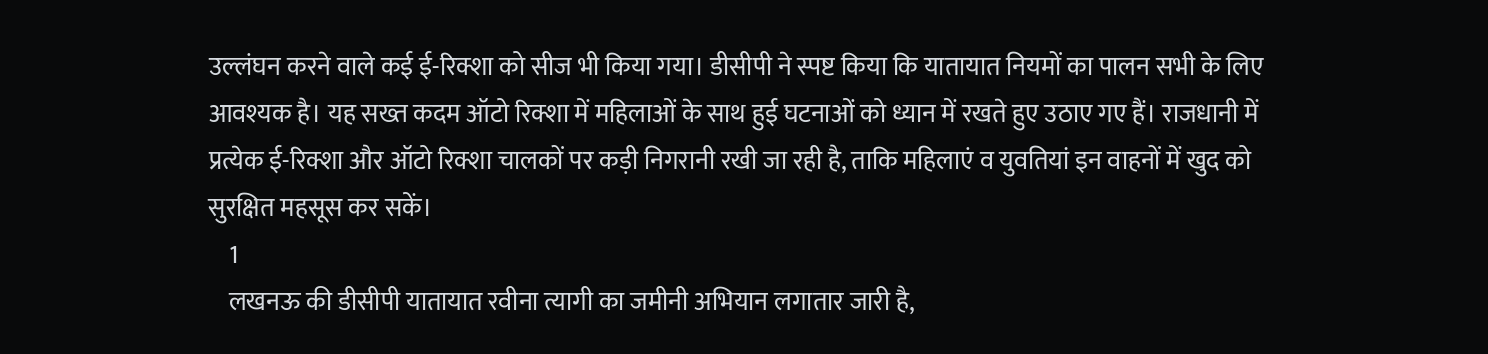उल्लंघन करने वाले कई ई-रिक्शा को सीज भी किया गया। डीसीपी ने स्पष्ट किया कि यातायात नियमों का पालन सभी के लिए आवश्यक है। यह सख्त कदम ऑटो रिक्शा में महिलाओं के साथ हुई घटनाओं को ध्यान में रखते हुए उठाए गए हैं। राजधानी में प्रत्येक ई-रिक्शा और ऑटो रिक्शा चालकों पर कड़ी निगरानी रखी जा रही है, ताकि महिलाएं व युवतियां इन वाहनों में खुद को सुरक्षित महसूस कर सकें।
    1
    लखनऊ की डीसीपी यातायात रवीना त्यागी का जमीनी अभियान लगातार जारी है,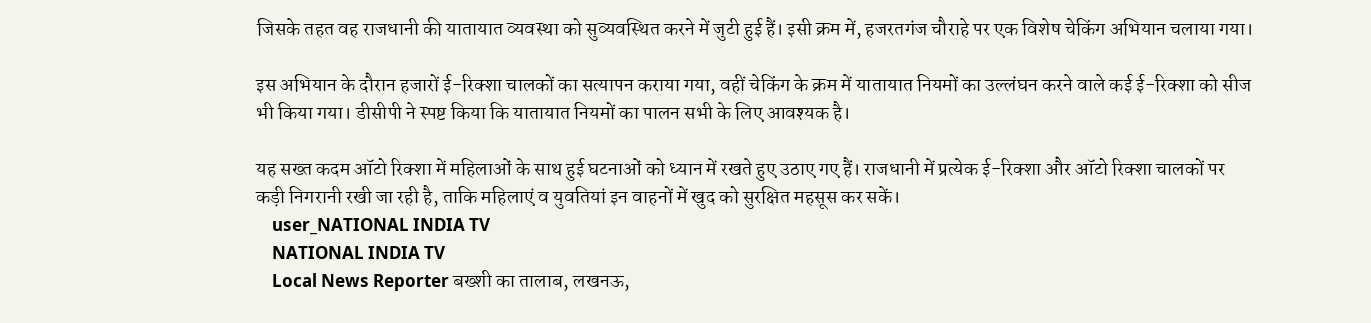जिसके तहत वह राजधानी की यातायात व्यवस्था को सुव्यवस्थित करने में जुटी हुई हैं। इसी क्रम में, हजरतगंज चौराहे पर एक विशेष चेकिंग अभियान चलाया गया।

इस अभियान के दौरान हजारों ई-रिक्शा चालकों का सत्यापन कराया गया, वहीं चेकिंग के क्रम में यातायात नियमों का उल्लंघन करने वाले कई ई-रिक्शा को सीज भी किया गया। डीसीपी ने स्पष्ट किया कि यातायात नियमों का पालन सभी के लिए आवश्यक है।

यह सख्त कदम ऑटो रिक्शा में महिलाओं के साथ हुई घटनाओं को ध्यान में रखते हुए उठाए गए हैं। राजधानी में प्रत्येक ई-रिक्शा और ऑटो रिक्शा चालकों पर कड़ी निगरानी रखी जा रही है, ताकि महिलाएं व युवतियां इन वाहनों में खुद को सुरक्षित महसूस कर सकें।
    user_NATIONAL INDIA TV
    NATIONAL INDIA TV
    Local News Reporter बख्शी का तालाब, लखनऊ,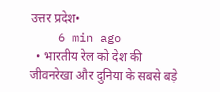उत्तर प्रदेश•
    6 min ago
  • भारतीय रेल को देश की जीवनरेखा और दुनिया के सबसे बड़े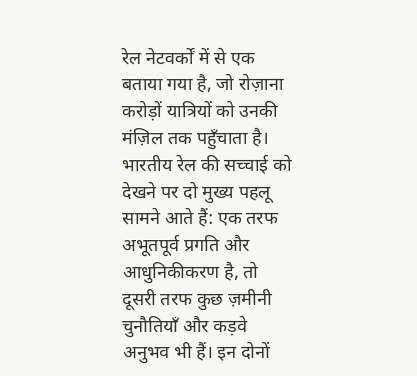रेल नेटवर्कों में से एक बताया गया है, जो रोज़ाना करोड़ों यात्रियों को उनकी मंज़िल तक पहुँचाता है। भारतीय रेल की सच्चाई को देखने पर दो मुख्य पहलू सामने आते हैं: एक तरफ अभूतपूर्व प्रगति और आधुनिकीकरण है, तो दूसरी तरफ कुछ ज़मीनी चुनौतियाँ और कड़वे अनुभव भी हैं। इन दोनों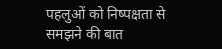पहलुओं को निष्पक्षता से समझने की बात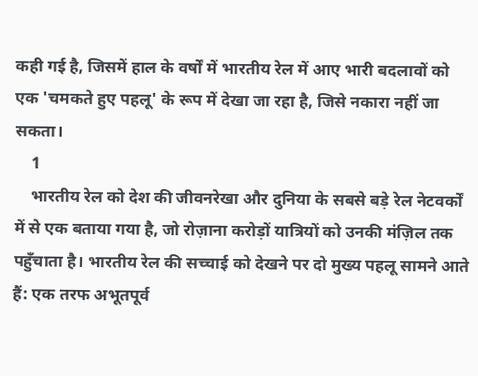कही गई है, जिसमें हाल के वर्षों में भारतीय रेल में आए भारी बदलावों को एक 'चमकते हुए पहलू' के रूप में देखा जा रहा है, जिसे नकारा नहीं जा सकता।
    1
    भारतीय रेल को देश की जीवनरेखा और दुनिया के सबसे बड़े रेल नेटवर्कों में से एक बताया गया है, जो रोज़ाना करोड़ों यात्रियों को उनकी मंज़िल तक पहुँचाता है। भारतीय रेल की सच्चाई को देखने पर दो मुख्य पहलू सामने आते हैं: एक तरफ अभूतपूर्व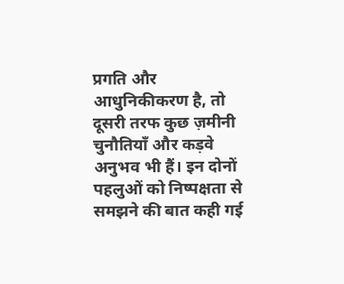प्रगति और आधुनिकीकरण है, तो दूसरी तरफ कुछ ज़मीनी चुनौतियाँ और कड़वे अनुभव भी हैं। इन दोनों पहलुओं को निष्पक्षता से समझने की बात कही गई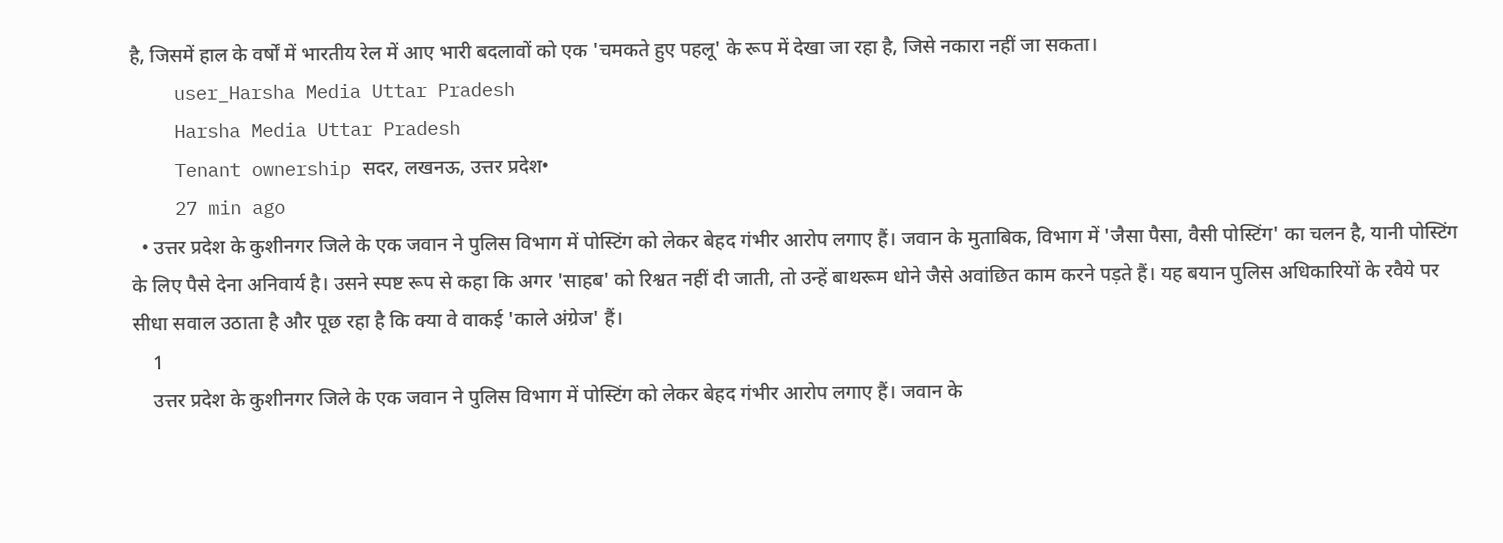है, जिसमें हाल के वर्षों में भारतीय रेल में आए भारी बदलावों को एक 'चमकते हुए पहलू' के रूप में देखा जा रहा है, जिसे नकारा नहीं जा सकता।
    user_Harsha Media Uttar Pradesh
    Harsha Media Uttar Pradesh
    Tenant ownership सदर, लखनऊ, उत्तर प्रदेश•
    27 min ago
  • उत्तर प्रदेश के कुशीनगर जिले के एक जवान ने पुलिस विभाग में पोस्टिंग को लेकर बेहद गंभीर आरोप लगाए हैं। जवान के मुताबिक, विभाग में 'जैसा पैसा, वैसी पोस्टिंग' का चलन है, यानी पोस्टिंग के लिए पैसे देना अनिवार्य है। उसने स्पष्ट रूप से कहा कि अगर 'साहब' को रिश्वत नहीं दी जाती, तो उन्हें बाथरूम धोने जैसे अवांछित काम करने पड़ते हैं। यह बयान पुलिस अधिकारियों के रवैये पर सीधा सवाल उठाता है और पूछ रहा है कि क्या वे वाकई 'काले अंग्रेज' हैं।
    1
    उत्तर प्रदेश के कुशीनगर जिले के एक जवान ने पुलिस विभाग में पोस्टिंग को लेकर बेहद गंभीर आरोप लगाए हैं। जवान के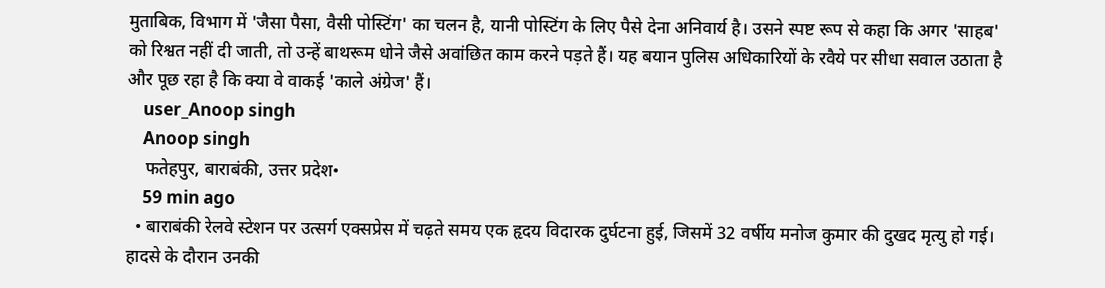मुताबिक, विभाग में 'जैसा पैसा, वैसी पोस्टिंग' का चलन है, यानी पोस्टिंग के लिए पैसे देना अनिवार्य है। उसने स्पष्ट रूप से कहा कि अगर 'साहब' को रिश्वत नहीं दी जाती, तो उन्हें बाथरूम धोने जैसे अवांछित काम करने पड़ते हैं। यह बयान पुलिस अधिकारियों के रवैये पर सीधा सवाल उठाता है और पूछ रहा है कि क्या वे वाकई 'काले अंग्रेज' हैं।
    user_Anoop singh
    Anoop singh
    फतेहपुर, बाराबंकी, उत्तर प्रदेश•
    59 min ago
  • बाराबंकी रेलवे स्टेशन पर उत्सर्ग एक्सप्रेस में चढ़ते समय एक हृदय विदारक दुर्घटना हुई, जिसमें 32 वर्षीय मनोज कुमार की दुखद मृत्यु हो गई। हादसे के दौरान उनकी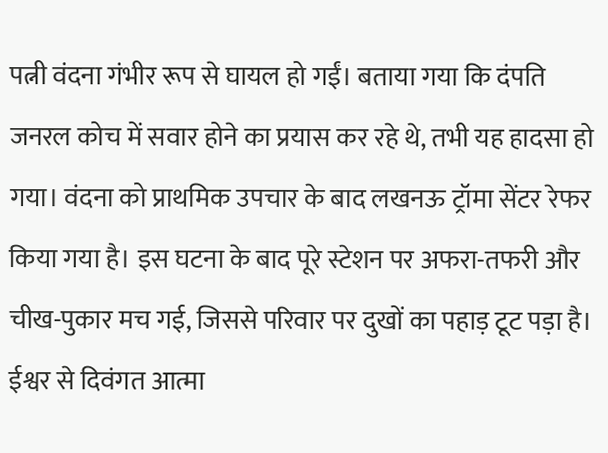पत्नी वंदना गंभीर रूप से घायल हो गईं। बताया गया कि दंपति जनरल कोच में सवार होने का प्रयास कर रहे थे, तभी यह हादसा हो गया। वंदना को प्राथमिक उपचार के बाद लखनऊ ट्रॉमा सेंटर रेफर किया गया है। इस घटना के बाद पूरे स्टेशन पर अफरा-तफरी और चीख-पुकार मच गई, जिससे परिवार पर दुखों का पहाड़ टूट पड़ा है। ईश्वर से दिवंगत आत्मा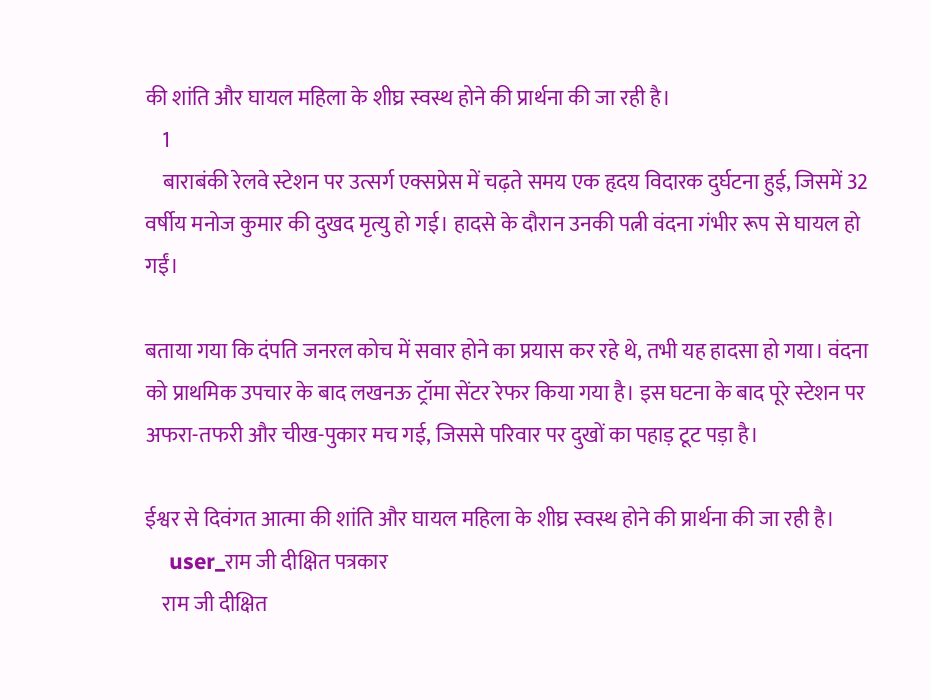की शांति और घायल महिला के शीघ्र स्वस्थ होने की प्रार्थना की जा रही है।
    1
    बाराबंकी रेलवे स्टेशन पर उत्सर्ग एक्सप्रेस में चढ़ते समय एक हृदय विदारक दुर्घटना हुई, जिसमें 32 वर्षीय मनोज कुमार की दुखद मृत्यु हो गई। हादसे के दौरान उनकी पत्नी वंदना गंभीर रूप से घायल हो गईं।

बताया गया कि दंपति जनरल कोच में सवार होने का प्रयास कर रहे थे, तभी यह हादसा हो गया। वंदना को प्राथमिक उपचार के बाद लखनऊ ट्रॉमा सेंटर रेफर किया गया है। इस घटना के बाद पूरे स्टेशन पर अफरा-तफरी और चीख-पुकार मच गई, जिससे परिवार पर दुखों का पहाड़ टूट पड़ा है।

ईश्वर से दिवंगत आत्मा की शांति और घायल महिला के शीघ्र स्वस्थ होने की प्रार्थना की जा रही है।
    user_राम जी दीक्षित पत्रकार
    राम जी दीक्षित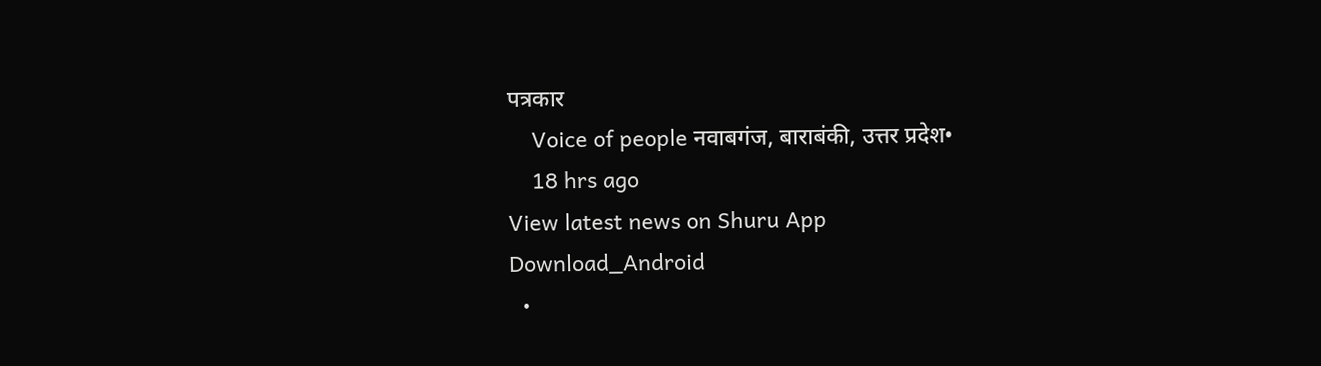पत्रकार
    Voice of people नवाबगंज, बाराबंकी, उत्तर प्रदेश•
    18 hrs ago
View latest news on Shuru App
Download_Android
  •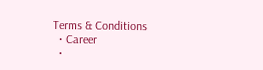Terms & Conditions
  • Career
  •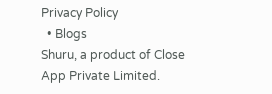Privacy Policy
  • Blogs
Shuru, a product of Close App Private Limited.